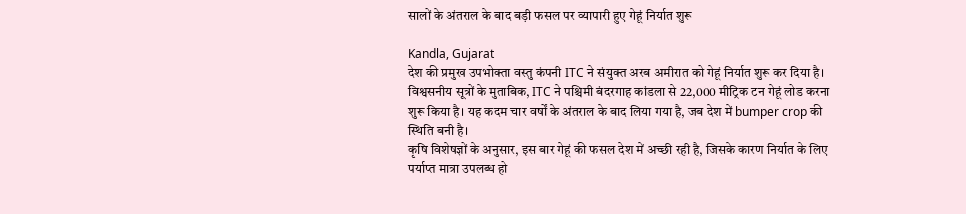सालों के अंतराल के बाद बड़ी फसल पर व्यापारी हुए गेहूं निर्यात शुरू

Kandla, Gujarat
देश की प्रमुख उपभोक्ता वस्तु कंपनी ITC ने संयुक्त अरब अमीरात को गेहूं निर्यात शुरू कर दिया है। विश्वसनीय सूत्रों के मुताबिक, ITC ने पश्चिमी बंदरगाह कांडला से 22,000 मीट्रिक टन गेहूं लोड करना शुरू किया है। यह कदम चार वर्षों के अंतराल के बाद लिया गया है, जब देश में bumper crop की स्थिति बनी है।
कृषि विशेषज्ञों के अनुसार, इस बार गेहूं की फसल देश में अच्छी रही है, जिसके कारण निर्यात के लिए पर्याप्त मात्रा उपलब्ध हो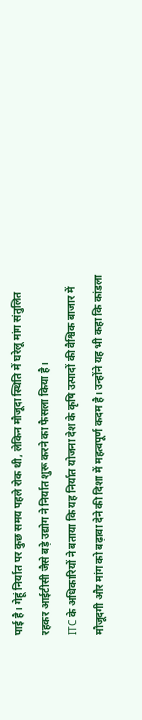पाई है। गेहूं निर्यात पर कुछ समय पहले रोक थी, लेकिन मौजूदा स्थिति में घरेलू मांग संतुलित रहकर आईटीसी जैसे बड़े उद्योग ने निर्यात शुरू करने का फैसला किया है।
ITC के अधिकारियों ने बताया कि यह निर्यात योजना देश के कृषि उत्पादों की वैश्विक बाजार में मौजूदगी और मांग को बढ़ावा देने की दिशा में महत्वपूर्ण कदम है। उन्होंने यह भी कहा कि कांडला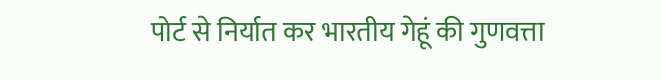पोर्ट से निर्यात कर भारतीय गेहूं की गुणवत्ता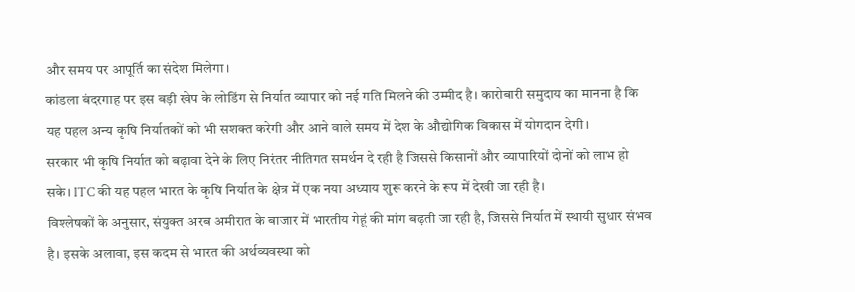और समय पर आपूर्ति का संदेश मिलेगा।
कांडला बंदरगाह पर इस बड़ी खेप के लोडिंग से निर्यात व्यापार को नई गति मिलने की उम्मीद है। कारोबारी समुदाय का मानना है कि यह पहल अन्य कृषि निर्यातकों को भी सशक्त करेगी और आने वाले समय में देश के औद्योगिक विकास में योगदान देगी।
सरकार भी कृषि निर्यात को बढ़ावा देने के लिए निरंतर नीतिगत समर्थन दे रही है जिससे किसानों और व्यापारियों दोनों को लाभ हो सके। ITC की यह पहल भारत के कृषि निर्यात के क्षेत्र में एक नया अध्याय शुरू करने के रूप में देखी जा रही है।
विश्लेषकों के अनुसार, संयुक्त अरब अमीरात के बाजार में भारतीय गेहूं की मांग बढ़ती जा रही है, जिससे निर्यात में स्थायी सुधार संभव है। इसके अलावा, इस कदम से भारत की अर्थव्यवस्था को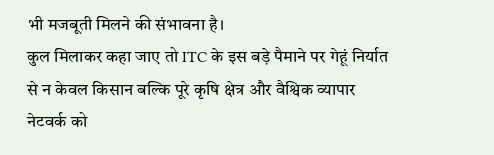भी मजबूती मिलने की संभावना है।
कुल मिलाकर कहा जाए तो ITC के इस बड़े पैमाने पर गेहूं निर्यात से न केवल किसान बल्कि पूरे कृषि क्षेत्र और वैश्विक व्यापार नेटवर्क को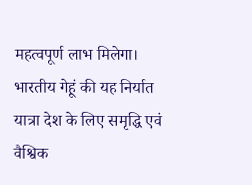महत्वपूर्ण लाभ मिलेगा। भारतीय गेहूं की यह निर्यात यात्रा देश के लिए समृद्धि एवं वैश्विक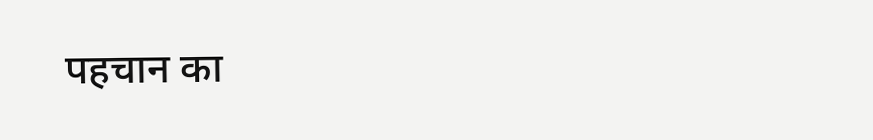पहचान का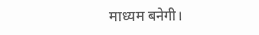माध्यम बनेगी।